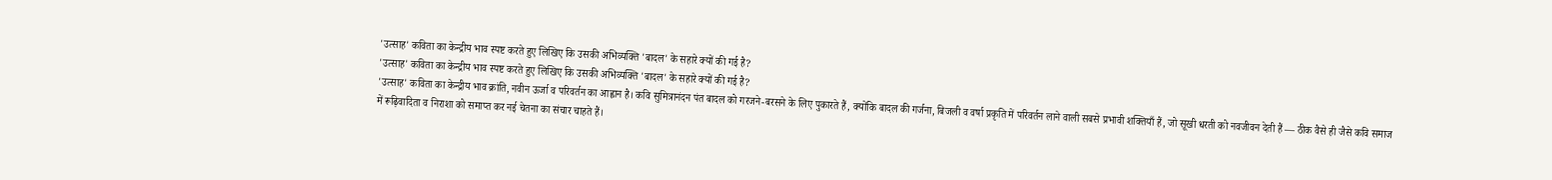'उत्साह' कविता का केन्द्रीय भाव स्पष्ट करते हुए लिखिए कि उसकी अभिव्यक्ति 'बादल' के सहारे क्यों की गई है?
'उत्साह' कविता का केन्द्रीय भाव स्पष्ट करते हुए लिखिए कि उसकी अभिव्यक्ति 'बादल' के सहारे क्यों की गई है?
'उत्साह' कविता का केन्द्रीय भाव क्रांति, नवीन ऊर्जा व परिवर्तन का आह्वान है। कवि सुमित्रानंदन पंत बादल को गरजने-बरसने के लिए पुकारते हैं, क्योंकि बादल की गर्जना, बिजली व वर्षा प्रकृति में परिवर्तन लाने वाली सबसे प्रभावी शक्तियाँ हैं, जो सूखी धरती को नवजीवन देती हैं — ठीक वैसे ही जैसे कवि समाज में रूढ़िवादिता व निराशा को समाप्त कर नई चेतना का संचार चाहते हैं।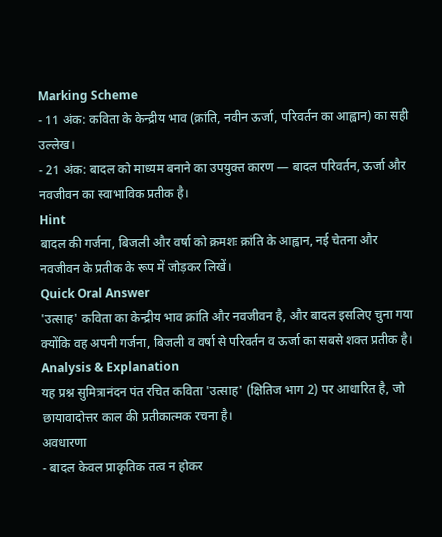Marking Scheme
- 11 अंक: कविता के केन्द्रीय भाव (क्रांति, नवीन ऊर्जा, परिवर्तन का आह्वान) का सही उल्लेख।
- 21 अंक: बादल को माध्यम बनाने का उपयुक्त कारण — बादल परिवर्तन, ऊर्जा और नवजीवन का स्वाभाविक प्रतीक है।
Hint
बादल की गर्जना, बिजली और वर्षा को क्रमशः क्रांति के आह्वान, नई चेतना और नवजीवन के प्रतीक के रूप में जोड़कर लिखें।
Quick Oral Answer
'उत्साह' कविता का केन्द्रीय भाव क्रांति और नवजीवन है, और बादल इसलिए चुना गया क्योंकि वह अपनी गर्जना, बिजली व वर्षा से परिवर्तन व ऊर्जा का सबसे शक्त प्रतीक है।
Analysis & Explanation
यह प्रश्न सुमित्रानंदन पंत रचित कविता 'उत्साह' (क्षितिज भाग 2) पर आधारित है, जो छायावादोत्तर काल की प्रतीकात्मक रचना है।
अवधारणा
- बादल केवल प्राकृतिक तत्व न होकर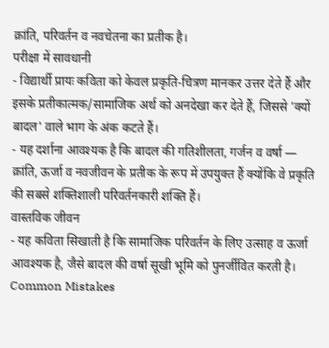क्रांति, परिवर्तन व नवचेतना का प्रतीक है।
परीक्षा में सावधानी
- विद्यार्थी प्रायः कविता को केवल प्रकृति-चित्रण मानकर उत्तर देते हैं और इसके प्रतीकात्मक/सामाजिक अर्थ को अनदेखा कर देते हैं, जिससे 'क्यों बादल' वाले भाग के अंक कटते हैं।
- यह दर्शाना आवश्यक है कि बादल की गतिशीलता, गर्जन व वर्षा — क्रांति, ऊर्जा व नवजीवन के प्रतीक के रूप में उपयुक्त हैं क्योंकि वे प्रकृति की सबसे शक्तिशाली परिवर्तनकारी शक्ति हैं।
वास्तविक जीवन
- यह कविता सिखाती है कि सामाजिक परिवर्तन के लिए उत्साह व ऊर्जा आवश्यक है, जैसे बादल की वर्षा सूखी भूमि को पुनर्जीवित करती है।
Common Mistakes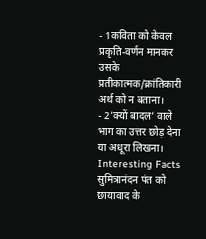- 1कविता को केवल प्रकृति-वर्णन मानकर उसके प्रतीकात्मक/क्रांतिकारी अर्थ को न बताना।
- 2'क्यों बादल' वाले भाग का उत्तर छोड़ देना या अधूरा लिखना।
Interesting Facts
सुमित्रानंदन पंत को छायावाद के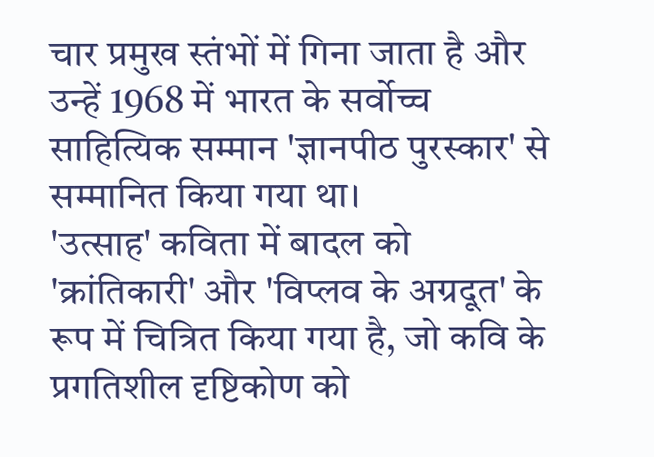चार प्रमुख स्तंभों में गिना जाता है और उन्हें 1968 में भारत के सर्वोच्च साहित्यिक सम्मान 'ज्ञानपीठ पुरस्कार' से सम्मानित किया गया था।
'उत्साह' कविता में बादल को 'क्रांतिकारी' और 'विप्लव के अग्रदूत' के रूप में चित्रित किया गया है, जो कवि के प्रगतिशील दृष्टिकोण को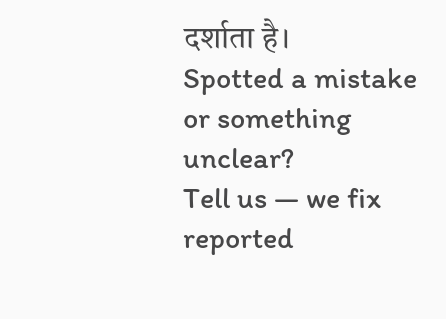दर्शाता है।
Spotted a mistake or something unclear?
Tell us — we fix reported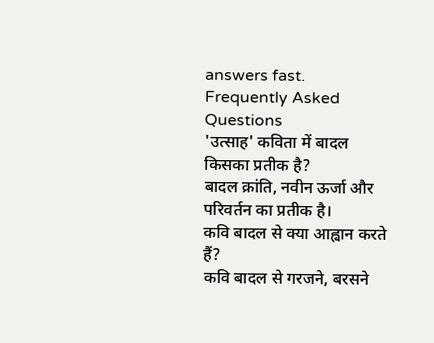answers fast.
Frequently Asked Questions
'उत्साह' कविता में बादल किसका प्रतीक है?
बादल क्रांति, नवीन ऊर्जा और परिवर्तन का प्रतीक है।
कवि बादल से क्या आह्वान करते हैं?
कवि बादल से गरजने, बरसने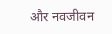और नवजीवन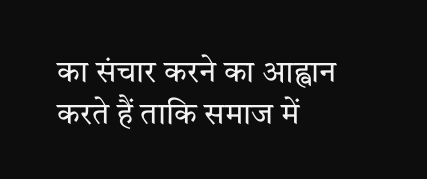का संचार करने का आह्वान करते हैं ताकि समाज में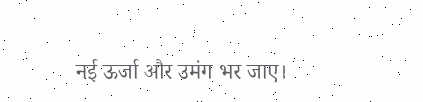नई ऊर्जा और उमंग भर जाए।